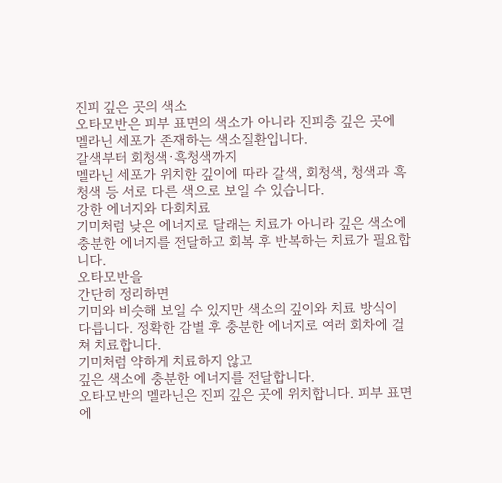진피 깊은 곳의 색소
오타모반은 피부 표면의 색소가 아니라 진피층 깊은 곳에 멜라닌 세포가 존재하는 색소질환입니다.
갈색부터 회청색·흑청색까지
멜라닌 세포가 위치한 깊이에 따라 갈색, 회청색, 청색과 흑청색 등 서로 다른 색으로 보일 수 있습니다.
강한 에너지와 다회치료
기미처럼 낮은 에너지로 달래는 치료가 아니라 깊은 색소에 충분한 에너지를 전달하고 회복 후 반복하는 치료가 필요합니다.
오타모반을
간단히 정리하면
기미와 비슷해 보일 수 있지만 색소의 깊이와 치료 방식이 다릅니다. 정확한 감별 후 충분한 에너지로 여러 회차에 걸쳐 치료합니다.
기미처럼 약하게 치료하지 않고
깊은 색소에 충분한 에너지를 전달합니다.
오타모반의 멜라닌은 진피 깊은 곳에 위치합니다. 피부 표면에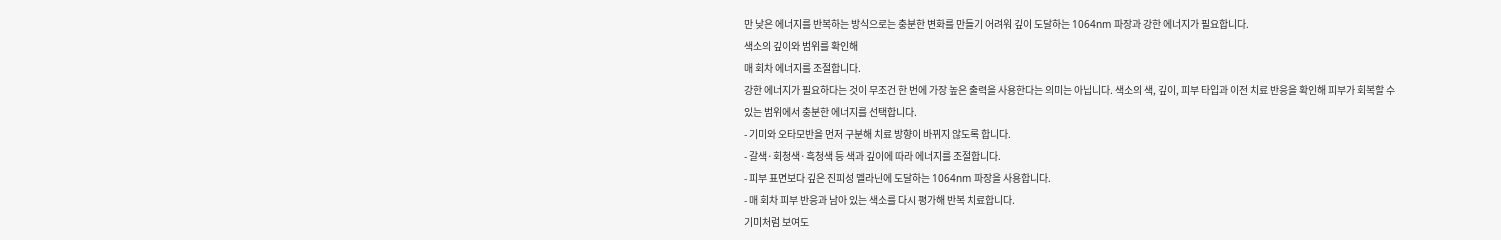만 낮은 에너지를 반복하는 방식으로는 충분한 변화를 만들기 어려워 깊이 도달하는 1064nm 파장과 강한 에너지가 필요합니다.
색소의 깊이와 범위를 확인해
매 회차 에너지를 조절합니다.
강한 에너지가 필요하다는 것이 무조건 한 번에 가장 높은 출력을 사용한다는 의미는 아닙니다. 색소의 색, 깊이, 피부 타입과 이전 치료 반응을 확인해 피부가 회복할 수 있는 범위에서 충분한 에너지를 선택합니다.
- 기미와 오타모반을 먼저 구분해 치료 방향이 바뀌지 않도록 합니다.
- 갈색·회청색·흑청색 등 색과 깊이에 따라 에너지를 조절합니다.
- 피부 표면보다 깊은 진피성 멜라닌에 도달하는 1064nm 파장을 사용합니다.
- 매 회차 피부 반응과 남아 있는 색소를 다시 평가해 반복 치료합니다.
기미처럼 보여도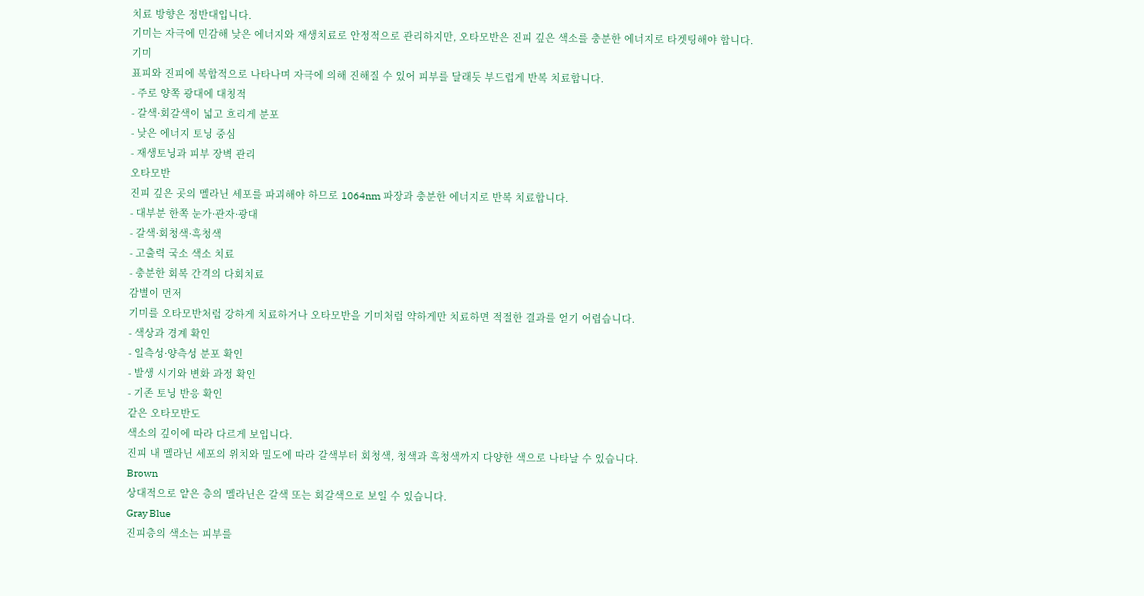치료 방향은 정반대입니다.
기미는 자극에 민감해 낮은 에너지와 재생치료로 안정적으로 관리하지만, 오타모반은 진피 깊은 색소를 충분한 에너지로 타겟팅해야 합니다.
기미
표피와 진피에 복합적으로 나타나며 자극에 의해 진해질 수 있어 피부를 달래듯 부드럽게 반복 치료합니다.
- 주로 양쪽 광대에 대칭적
- 갈색·회갈색이 넓고 흐리게 분포
- 낮은 에너지 토닝 중심
- 재생토닝과 피부 장벽 관리
오타모반
진피 깊은 곳의 멜라닌 세포를 파괴해야 하므로 1064nm 파장과 충분한 에너지로 반복 치료합니다.
- 대부분 한쪽 눈가·관자·광대
- 갈색·회청색·흑청색
- 고출력 국소 색소 치료
- 충분한 회복 간격의 다회치료
감별이 먼저
기미를 오타모반처럼 강하게 치료하거나 오타모반을 기미처럼 약하게만 치료하면 적절한 결과를 얻기 어렵습니다.
- 색상과 경계 확인
- 일측성·양측성 분포 확인
- 발생 시기와 변화 과정 확인
- 기존 토닝 반응 확인
같은 오타모반도
색소의 깊이에 따라 다르게 보입니다.
진피 내 멜라닌 세포의 위치와 밀도에 따라 갈색부터 회청색, 청색과 흑청색까지 다양한 색으로 나타날 수 있습니다.
Brown
상대적으로 얕은 층의 멜라닌은 갈색 또는 회갈색으로 보일 수 있습니다.
Gray Blue
진피층의 색소는 피부를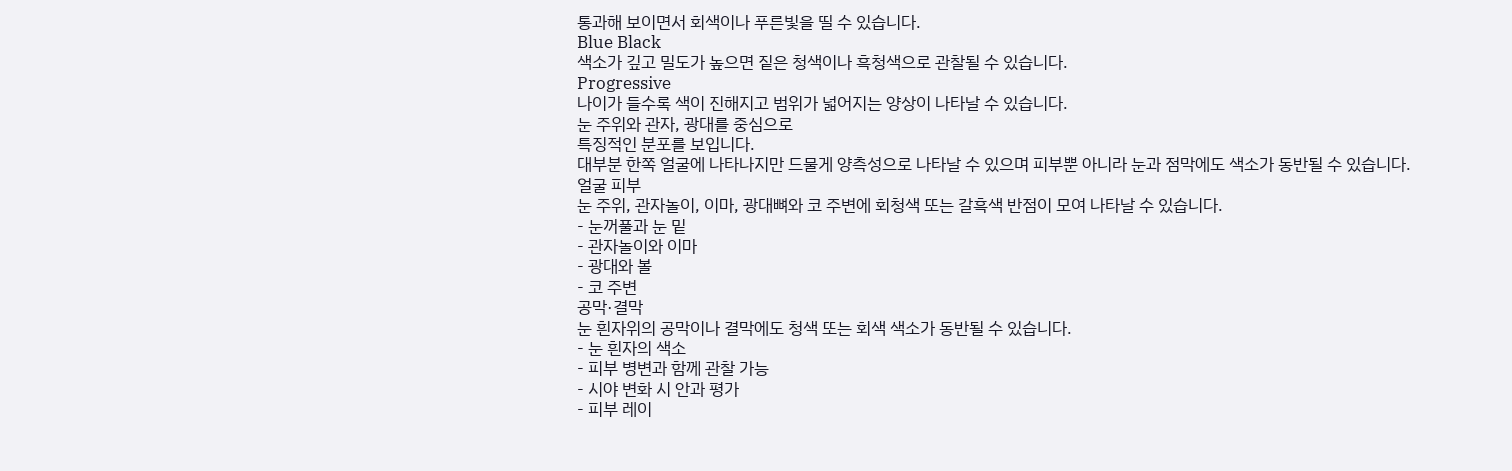통과해 보이면서 회색이나 푸른빛을 띨 수 있습니다.
Blue Black
색소가 깊고 밀도가 높으면 짙은 청색이나 흑청색으로 관찰될 수 있습니다.
Progressive
나이가 들수록 색이 진해지고 범위가 넓어지는 양상이 나타날 수 있습니다.
눈 주위와 관자, 광대를 중심으로
특징적인 분포를 보입니다.
대부분 한쪽 얼굴에 나타나지만 드물게 양측성으로 나타날 수 있으며 피부뿐 아니라 눈과 점막에도 색소가 동반될 수 있습니다.
얼굴 피부
눈 주위, 관자놀이, 이마, 광대뼈와 코 주변에 회청색 또는 갈흑색 반점이 모여 나타날 수 있습니다.
- 눈꺼풀과 눈 밑
- 관자놀이와 이마
- 광대와 볼
- 코 주변
공막·결막
눈 흰자위의 공막이나 결막에도 청색 또는 회색 색소가 동반될 수 있습니다.
- 눈 흰자의 색소
- 피부 병변과 함께 관찰 가능
- 시야 변화 시 안과 평가
- 피부 레이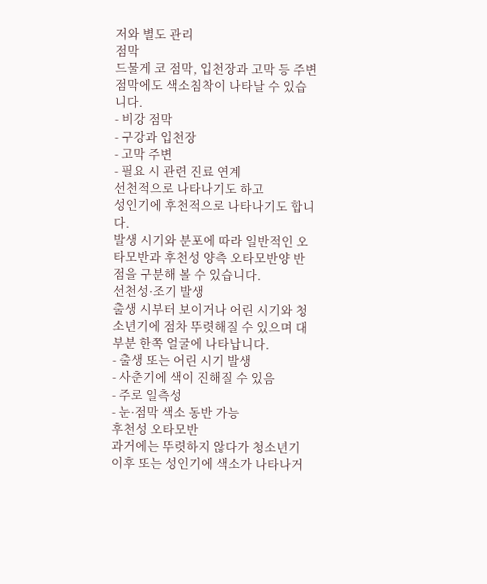저와 별도 관리
점막
드물게 코 점막, 입천장과 고막 등 주변 점막에도 색소침착이 나타날 수 있습니다.
- 비강 점막
- 구강과 입천장
- 고막 주변
- 필요 시 관련 진료 연계
선천적으로 나타나기도 하고
성인기에 후천적으로 나타나기도 합니다.
발생 시기와 분포에 따라 일반적인 오타모반과 후천성 양측 오타모반양 반점을 구분해 볼 수 있습니다.
선천성·조기 발생
출생 시부터 보이거나 어린 시기와 청소년기에 점차 뚜렷해질 수 있으며 대부분 한쪽 얼굴에 나타납니다.
- 출생 또는 어린 시기 발생
- 사춘기에 색이 진해질 수 있음
- 주로 일측성
- 눈·점막 색소 동반 가능
후천성 오타모반
과거에는 뚜렷하지 않다가 청소년기 이후 또는 성인기에 색소가 나타나거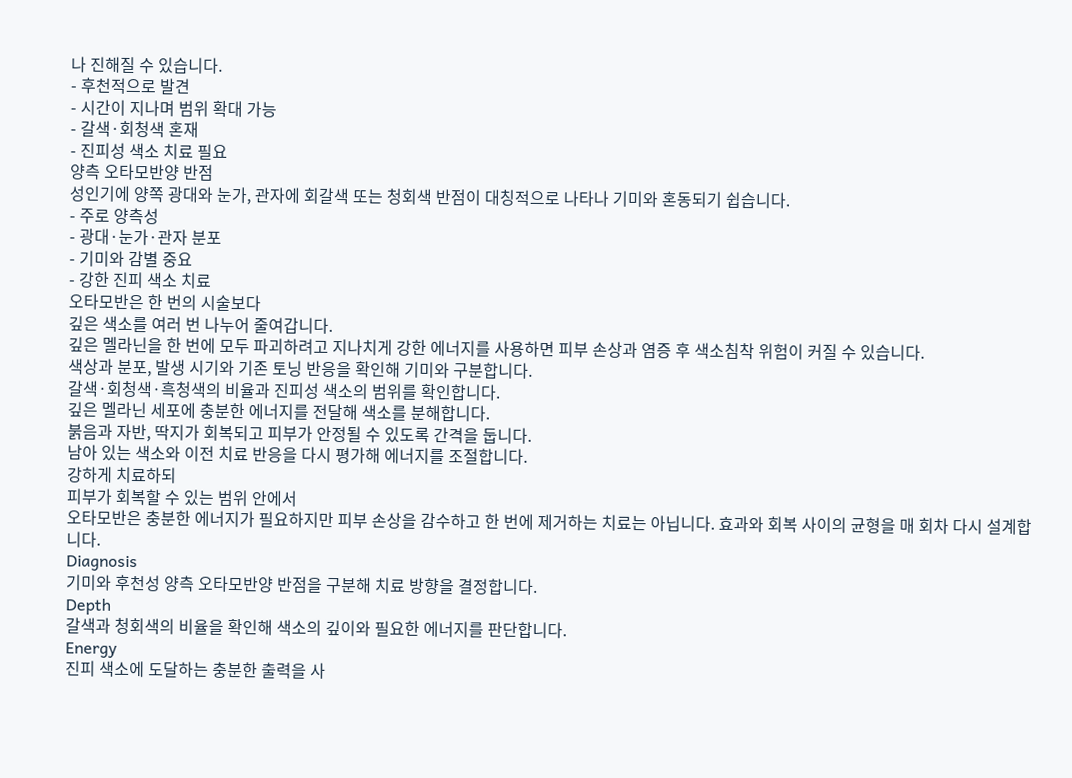나 진해질 수 있습니다.
- 후천적으로 발견
- 시간이 지나며 범위 확대 가능
- 갈색·회청색 혼재
- 진피성 색소 치료 필요
양측 오타모반양 반점
성인기에 양쪽 광대와 눈가, 관자에 회갈색 또는 청회색 반점이 대칭적으로 나타나 기미와 혼동되기 쉽습니다.
- 주로 양측성
- 광대·눈가·관자 분포
- 기미와 감별 중요
- 강한 진피 색소 치료
오타모반은 한 번의 시술보다
깊은 색소를 여러 번 나누어 줄여갑니다.
깊은 멜라닌을 한 번에 모두 파괴하려고 지나치게 강한 에너지를 사용하면 피부 손상과 염증 후 색소침착 위험이 커질 수 있습니다.
색상과 분포, 발생 시기와 기존 토닝 반응을 확인해 기미와 구분합니다.
갈색·회청색·흑청색의 비율과 진피성 색소의 범위를 확인합니다.
깊은 멜라닌 세포에 충분한 에너지를 전달해 색소를 분해합니다.
붉음과 자반, 딱지가 회복되고 피부가 안정될 수 있도록 간격을 둡니다.
남아 있는 색소와 이전 치료 반응을 다시 평가해 에너지를 조절합니다.
강하게 치료하되
피부가 회복할 수 있는 범위 안에서
오타모반은 충분한 에너지가 필요하지만 피부 손상을 감수하고 한 번에 제거하는 치료는 아닙니다. 효과와 회복 사이의 균형을 매 회차 다시 설계합니다.
Diagnosis
기미와 후천성 양측 오타모반양 반점을 구분해 치료 방향을 결정합니다.
Depth
갈색과 청회색의 비율을 확인해 색소의 깊이와 필요한 에너지를 판단합니다.
Energy
진피 색소에 도달하는 충분한 출력을 사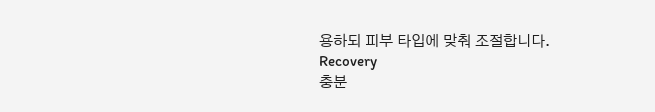용하되 피부 타입에 맞춰 조절합니다.
Recovery
충분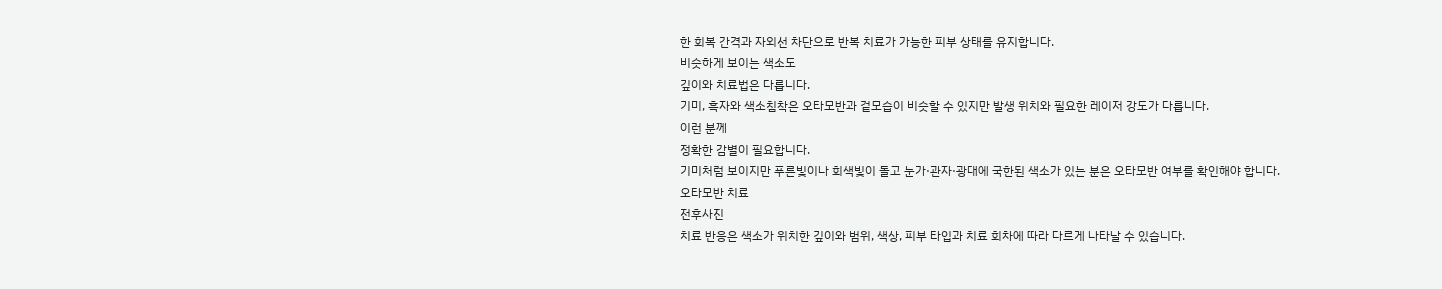한 회복 간격과 자외선 차단으로 반복 치료가 가능한 피부 상태를 유지합니다.
비슷하게 보이는 색소도
깊이와 치료법은 다릅니다.
기미, 흑자와 색소침착은 오타모반과 겉모습이 비슷할 수 있지만 발생 위치와 필요한 레이저 강도가 다릅니다.
이런 분께
정확한 감별이 필요합니다.
기미처럼 보이지만 푸른빛이나 회색빛이 돌고 눈가·관자·광대에 국한된 색소가 있는 분은 오타모반 여부를 확인해야 합니다.
오타모반 치료
전후사진
치료 반응은 색소가 위치한 깊이와 범위, 색상, 피부 타입과 치료 회차에 따라 다르게 나타날 수 있습니다.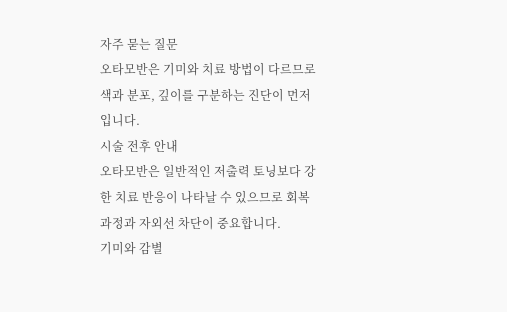자주 묻는 질문
오타모반은 기미와 치료 방법이 다르므로 색과 분포, 깊이를 구분하는 진단이 먼저입니다.
시술 전후 안내
오타모반은 일반적인 저출력 토닝보다 강한 치료 반응이 나타날 수 있으므로 회복 과정과 자외선 차단이 중요합니다.
기미와 감별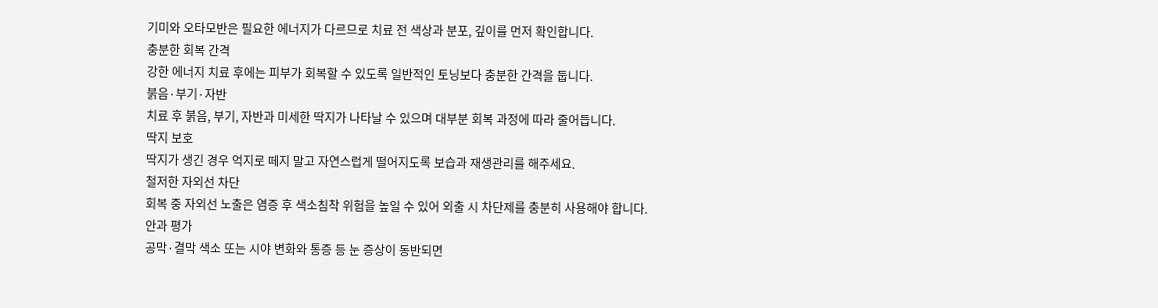기미와 오타모반은 필요한 에너지가 다르므로 치료 전 색상과 분포, 깊이를 먼저 확인합니다.
충분한 회복 간격
강한 에너지 치료 후에는 피부가 회복할 수 있도록 일반적인 토닝보다 충분한 간격을 둡니다.
붉음·부기·자반
치료 후 붉음, 부기, 자반과 미세한 딱지가 나타날 수 있으며 대부분 회복 과정에 따라 줄어듭니다.
딱지 보호
딱지가 생긴 경우 억지로 떼지 말고 자연스럽게 떨어지도록 보습과 재생관리를 해주세요.
철저한 자외선 차단
회복 중 자외선 노출은 염증 후 색소침착 위험을 높일 수 있어 외출 시 차단제를 충분히 사용해야 합니다.
안과 평가
공막·결막 색소 또는 시야 변화와 통증 등 눈 증상이 동반되면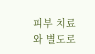피부 치료와 별도로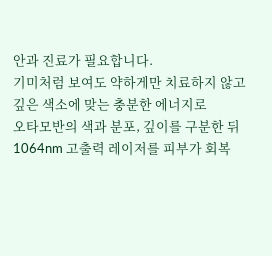안과 진료가 필요합니다.
기미처럼 보여도 약하게만 치료하지 않고
깊은 색소에 맞는 충분한 에너지로
오타모반의 색과 분포, 깊이를 구분한 뒤 1064nm 고출력 레이저를 피부가 회복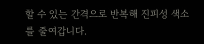할 수 있는 간격으로 반복해 진피성 색소를 줄여갑니다.